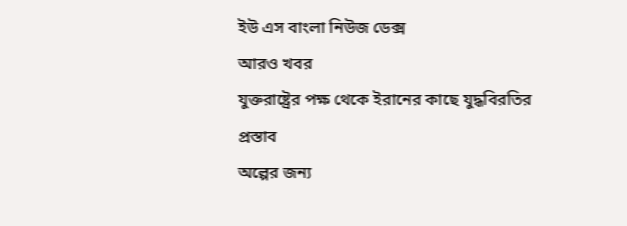ইউ এস বাংলা নিউজ ডেক্স
আরও খবর
যুক্তরাষ্ট্রের পক্ষ থেকে ইরানের কাছে যুদ্ধবিরতির প্রস্তাব
অল্পের জন্য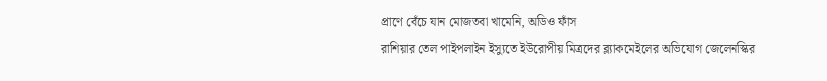প্রাণে বেঁচে যান মোজতবা খামেনি, অডিও ফাঁস
রাশিয়ার তেল পাইপলাইন ইস্যুতে ইউরোপীয় মিত্রদের ব্ল্যাকমেইলের অভিযোগ জেলেনস্কির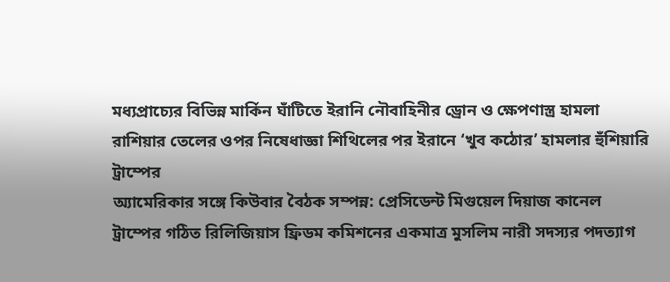মধ্যপ্রাচ্যের বিভিন্ন মার্কিন ঘাঁটিতে ইরানি নৌবাহিনীর ড্রোন ও ক্ষেপণাস্ত্র হামলা
রাশিয়ার তেলের ওপর নিষেধাজ্ঞা শিথিলের পর ইরানে ‘খুব কঠোর’ হামলার হুঁশিয়ারি ট্রাম্পের
অ্যামেরিকার সঙ্গে কিউবার বৈঠক সম্পন্ন: প্রেসিডেন্ট মিগুয়েল দিয়াজ কানেল
ট্রাম্পের গঠিত রিলিজিয়াস ফ্রিডম কমিশনের একমাত্র মুসলিম নারী সদস্যর পদত্যাগ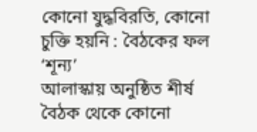কোনো যুদ্ধবিরতি, কোনো চুক্তি হয়নি : বৈঠকের ফল ‘শূন্য’
আলাস্কায় অনুষ্ঠিত শীর্ষ বৈঠক থেকে কোনো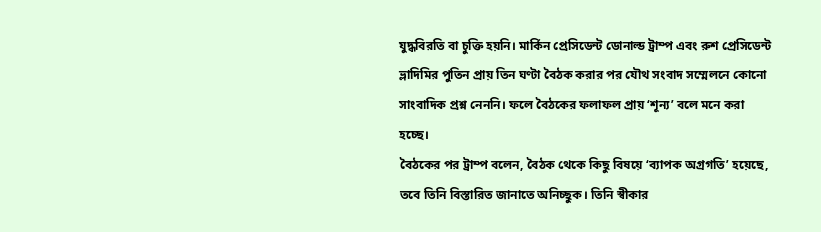যুদ্ধবিরতি বা চুক্তি হয়নি। মার্কিন প্রেসিডেন্ট ডোনাল্ড ট্রাম্প এবং রুশ প্রেসিডেন্ট ভ্লাদিমির পুতিন প্রায় তিন ঘণ্টা বৈঠক করার পর যৌথ সংবাদ সম্মেলনে কোনো সাংবাদিক প্রশ্ন নেননি। ফলে বৈঠকের ফলাফল প্রায় ‘শূন্য’ বলে মনে করা হচ্ছে।
বৈঠকের পর ট্রাম্প বলেন, বৈঠক থেকে কিছু বিষয়ে ‘ব্যাপক অগ্রগতি’ হয়েছে, তবে তিনি বিস্তারিত জানাতে অনিচ্ছুক। তিনি স্বীকার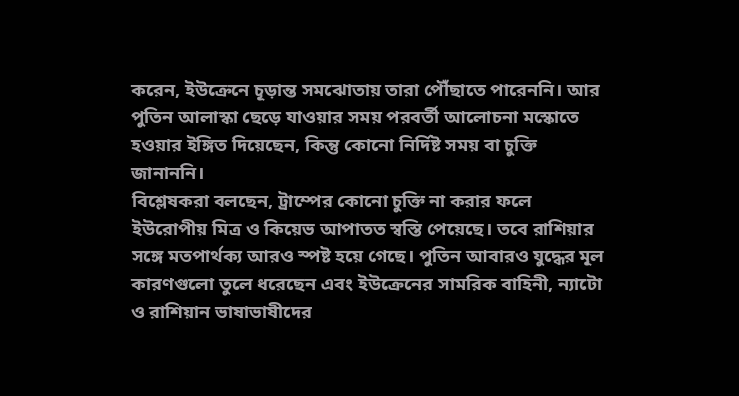করেন, ইউক্রেনে চূড়ান্ত সমঝোতায় তারা পৌঁছাতে পারেননি। আর পুতিন আলাস্কা ছেড়ে যাওয়ার সময় পরবর্তী আলোচনা মস্কোতে হওয়ার ইঙ্গিত দিয়েছেন, কিন্তু কোনো নির্দিষ্ট সময় বা চুক্তি জানাননি।
বিশ্লেষকরা বলছেন, ট্রাম্পের কোনো চুক্তি না করার ফলে ইউরোপীয় মিত্র ও কিয়েভ আপাতত স্বস্তি পেয়েছে। তবে রাশিয়ার
সঙ্গে মতপার্থক্য আরও স্পষ্ট হয়ে গেছে। পুতিন আবারও যুদ্ধের মূল কারণগুলো তুলে ধরেছেন এবং ইউক্রেনের সামরিক বাহিনী, ন্যাটো ও রাশিয়ান ভাষাভাষীদের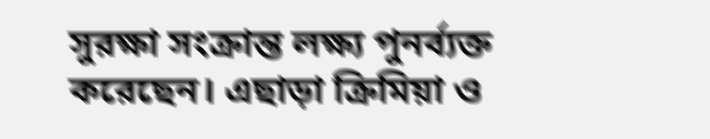সুরক্ষা সংক্রান্ত লক্ষ্য পুনর্ব্যক্ত করেছেন। এছাড়া ক্রিমিয়া ও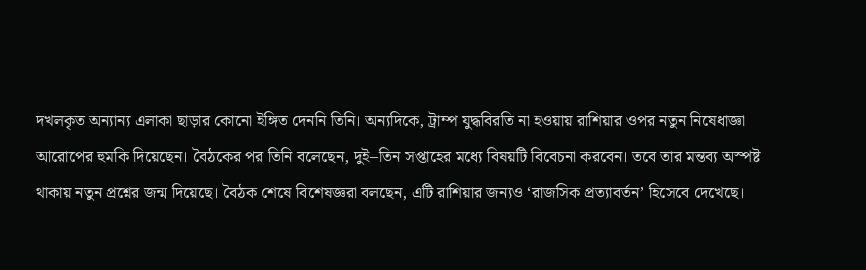দখলকৃত অন্যান্য এলাকা ছাড়ার কোনো ইঙ্গিত দেননি তিনি। অন্যদিকে, ট্রাম্প যুদ্ধবিরতি না হওয়ায় রাশিয়ার ওপর নতুন নিষেধাজ্ঞা আরোপের হুমকি দিয়েছেন। বৈঠকের পর তিনি বলেছেন, দুই–তিন সপ্তাহের মধ্যে বিষয়টি বিবেচনা করবেন। তবে তার মন্তব্য অস্পষ্ট থাকায় নতুন প্রশ্নের জন্ম দিয়েছে। বৈঠক শেষে বিশেষজ্ঞরা বলছেন, এটি রাশিয়ার জন্যও ‘রাজসিক প্রত্যাবর্তন’ হিসেবে দেখেছে।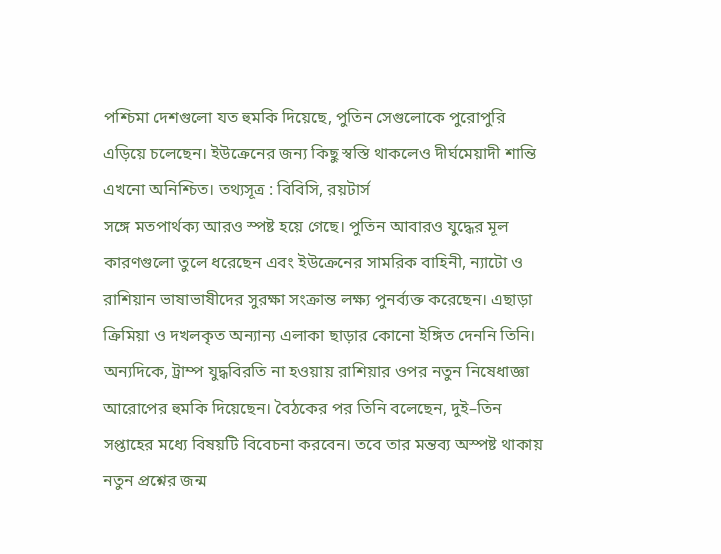পশ্চিমা দেশগুলো যত হুমকি দিয়েছে, পুতিন সেগুলোকে পুরোপুরি এড়িয়ে চলেছেন। ইউক্রেনের জন্য কিছু স্বস্তি থাকলেও দীর্ঘমেয়াদী শান্তি এখনো অনিশ্চিত। তথ্যসূত্র : বিবিসি, রয়টার্স
সঙ্গে মতপার্থক্য আরও স্পষ্ট হয়ে গেছে। পুতিন আবারও যুদ্ধের মূল কারণগুলো তুলে ধরেছেন এবং ইউক্রেনের সামরিক বাহিনী, ন্যাটো ও রাশিয়ান ভাষাভাষীদের সুরক্ষা সংক্রান্ত লক্ষ্য পুনর্ব্যক্ত করেছেন। এছাড়া ক্রিমিয়া ও দখলকৃত অন্যান্য এলাকা ছাড়ার কোনো ইঙ্গিত দেননি তিনি। অন্যদিকে, ট্রাম্প যুদ্ধবিরতি না হওয়ায় রাশিয়ার ওপর নতুন নিষেধাজ্ঞা আরোপের হুমকি দিয়েছেন। বৈঠকের পর তিনি বলেছেন, দুই–তিন সপ্তাহের মধ্যে বিষয়টি বিবেচনা করবেন। তবে তার মন্তব্য অস্পষ্ট থাকায় নতুন প্রশ্নের জন্ম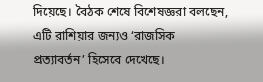দিয়েছে। বৈঠক শেষে বিশেষজ্ঞরা বলছেন, এটি রাশিয়ার জন্যও ‘রাজসিক প্রত্যাবর্তন’ হিসেবে দেখেছে।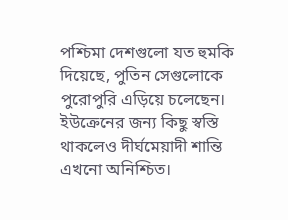পশ্চিমা দেশগুলো যত হুমকি দিয়েছে, পুতিন সেগুলোকে পুরোপুরি এড়িয়ে চলেছেন। ইউক্রেনের জন্য কিছু স্বস্তি থাকলেও দীর্ঘমেয়াদী শান্তি এখনো অনিশ্চিত।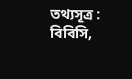তথ্যসূত্র : বিবিসি,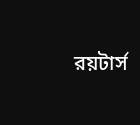রয়টার্স